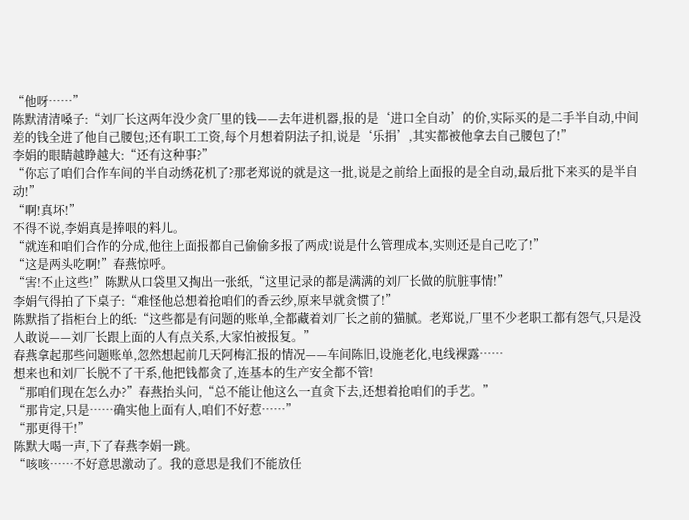“他呀……”
陈默清清嗓子:“刘厂长这两年没少贪厂里的钱——去年进机器,报的是‘进口全自动’的价,实际买的是二手半自动,中间差的钱全进了他自己腰包;还有职工工资,每个月想着阴法子扣,说是‘乐捐’,其实都被他拿去自己腰包了!”
李娟的眼睛越睁越大:“还有这种事?”
“你忘了咱们合作车间的半自动绣花机了?那老郑说的就是这一批,说是之前给上面报的是全自动,最后批下来买的是半自动!”
“啊!真坏!”
不得不说,李娟真是捧哏的料儿。
“就连和咱们合作的分成,他往上面报都自己偷偷多报了两成!说是什么管理成本,实则还是自己吃了!”
“这是两头吃啊!”春燕惊呼。
“害!不止这些!”陈默从口袋里又掏出一张纸,“这里记录的都是满满的刘厂长做的肮脏事情!”
李娟气得拍了下桌子:“难怪他总想着抢咱们的香云纱,原来早就贪惯了!”
陈默指了指柜台上的纸:“这些都是有问题的账单,全都藏着刘厂长之前的猫腻。老郑说,厂里不少老职工都有怨气,只是没人敢说——刘厂长跟上面的人有点关系,大家怕被报复。”
春燕拿起那些问题账单,忽然想起前几天阿梅汇报的情况——车间陈旧,设施老化,电线裸露……
想来也和刘厂长脱不了干系,他把钱都贪了,连基本的生产安全都不管!
“那咱们现在怎么办?”春燕抬头问,“总不能让他这么一直贪下去,还想着抢咱们的手艺。”
“那肯定,只是……确实他上面有人,咱们不好惹……”
“那更得干!”
陈默大喝一声,下了春燕李娟一跳。
“咳咳……不好意思激动了。我的意思是我们不能放任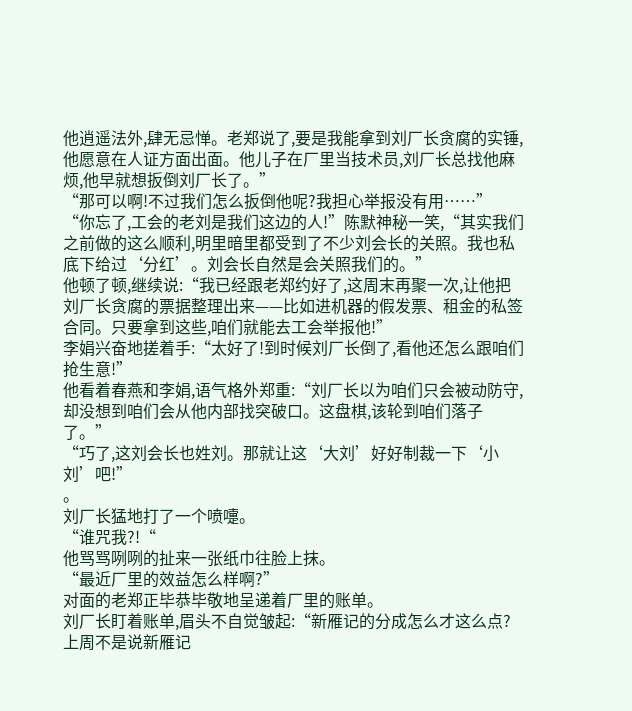他逍遥法外,肆无忌惮。老郑说了,要是我能拿到刘厂长贪腐的实锤,他愿意在人证方面出面。他儿子在厂里当技术员,刘厂长总找他麻烦,他早就想扳倒刘厂长了。”
“那可以啊!不过我们怎么扳倒他呢?我担心举报没有用……”
“你忘了,工会的老刘是我们这边的人!”陈默神秘一笑,“其实我们之前做的这么顺利,明里暗里都受到了不少刘会长的关照。我也私底下给过‘分红’。刘会长自然是会关照我们的。”
他顿了顿,继续说:“我已经跟老郑约好了,这周末再聚一次,让他把刘厂长贪腐的票据整理出来——比如进机器的假发票、租金的私签合同。只要拿到这些,咱们就能去工会举报他!”
李娟兴奋地搓着手:“太好了!到时候刘厂长倒了,看他还怎么跟咱们抢生意!”
他看着春燕和李娟,语气格外郑重:“刘厂长以为咱们只会被动防守,却没想到咱们会从他内部找突破口。这盘棋,该轮到咱们落子了。”
“巧了,这刘会长也姓刘。那就让这‘大刘’好好制裁一下‘小刘’吧!”
。
刘厂长猛地打了一个喷嚏。
“谁咒我?!“
他骂骂咧咧的扯来一张纸巾往脸上抹。
“最近厂里的效益怎么样啊?”
对面的老郑正毕恭毕敬地呈递着厂里的账单。
刘厂长盯着账单,眉头不自觉皱起:“新雁记的分成怎么才这么点?上周不是说新雁记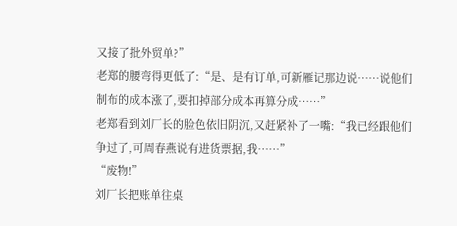又接了批外贸单?”
老郑的腰弯得更低了:“是、是有订单,可新雁记那边说……说他们制布的成本涨了,要扣掉部分成本再算分成……”
老郑看到刘厂长的脸色依旧阴沉,又赶紧补了一嘴:“我已经跟他们争过了,可周春燕说有进货票据,我……”
“废物!”
刘厂长把账单往桌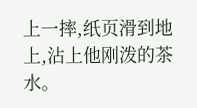上一摔,纸页滑到地上,沾上他刚泼的茶水。